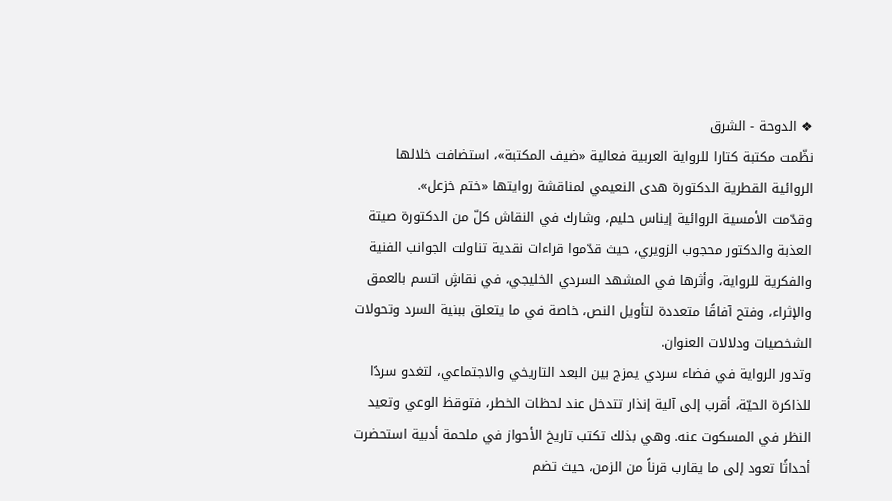❖ الدوحة - الشرق
نظّمت مكتبة كتارا للرواية العربية فعالية «ضيف المكتبة»، استضافت خلالها الروائية القطرية الدكتورة هدى النعيمي لمناقشة روايتها «ختم خزعل».
وقدّمت الأمسية الروائية إيناس حليم، وشارك في النقاش كلّ من الدكتورة صيتة العذبة والدكتور محجوب الزويري، حيث قدّموا قراءات نقدية تناولت الجوانب الفنية والفكرية للرواية، وأثرها في المشهد السردي الخليجي، في نقاشٍ اتسم بالعمق والإثراء، وفتح آفاقًا متعددة لتأويل النص، خاصة في ما يتعلق ببنية السرد وتحولات الشخصيات ودلالات العنوان.
وتدور الرواية في فضاء سردي يمزج بين البعد التاريخي والاجتماعي، لتغدو سردًا للذاكرة الحيّة، أقرب إلى آلية إنذار تتدخل عند لحظات الخطر، فتوقظ الوعي وتعيد النظر في المسكوت عنه. وهي بذلك تكتب تاريخ الأحواز في ملحمة أدبية استحضرت أحداثًا تعود إلى ما يقارب قرناً من الزمن، حيث تضم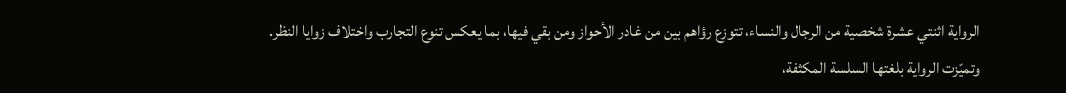الرواية اثنتي عشرة شخصية من الرجال والنساء، تتوزع رؤاهم بين من غادر الأحواز ومن بقي فيها، بما يعكس تنوع التجارب واختلاف زوايا النظر.
وتميّزت الرواية بلغتها السلسة المكثفة،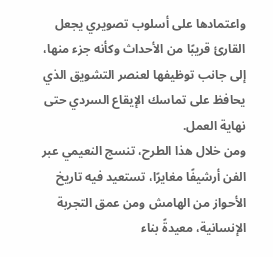واعتمادها على أسلوب تصويري يجعل القارئ قريبًا من الأحداث وكأنه جزء منها، إلى جانب توظيفها لعنصر التشويق الذي يحافظ على تماسك الإيقاع السردي حتى نهاية العمل.
ومن خلال هذا الطرح، تنسج النعيمي عبر الفن أرشيفًا مغايرًا، تستعيد فيه تاريخ الأحواز من الهامش ومن عمق التجربة الإنسانية، معيدةً بناء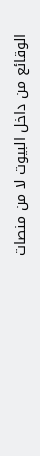الوقائع من داخل البيوت لا من منصات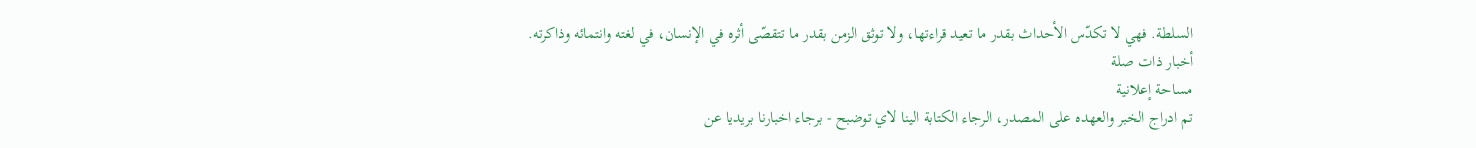السلطة. فهي لا تكدّس الأحداث بقدر ما تعيد قراءتها، ولا توثق الزمن بقدر ما تتقصّى أثره في الإنسان، في لغته وانتمائه وذاكرته.
أخبار ذات صلة
مساحة إعلانية
تم ادراج الخبر والعهده على المصدر، الرجاء الكتابة الينا لاي توضبح - برجاء اخبارنا بريديا عن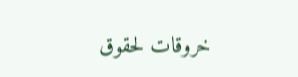خروقات لحقوق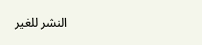النشر للغير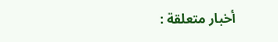أخبار متعلقة :